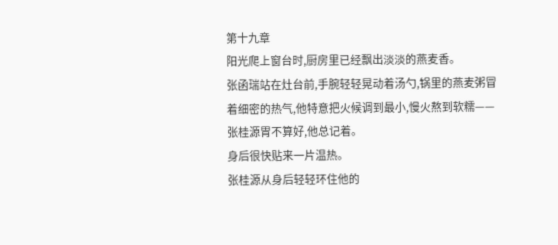第十九章
阳光爬上窗台时,厨房里已经飘出淡淡的燕麦香。
张函瑞站在灶台前,手腕轻轻晃动着汤勺,锅里的燕麦粥冒着细密的热气,他特意把火候调到最小,慢火熬到软糯——张桂源胃不算好,他总记着。
身后很快贴来一片温热。
张桂源从身后轻轻环住他的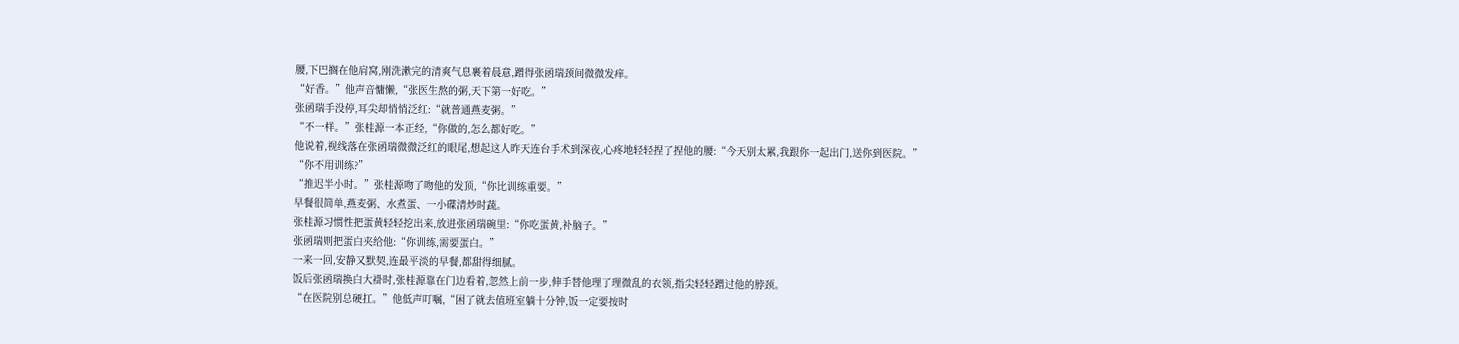腰,下巴搁在他肩窝,刚洗漱完的清爽气息裹着晨意,蹭得张函瑞颈间微微发痒。
“好香。”他声音慵懒,“张医生熬的粥,天下第一好吃。”
张函瑞手没停,耳尖却悄悄泛红:“就普通燕麦粥。”
“不一样。”张桂源一本正经,“你做的,怎么都好吃。”
他说着,视线落在张函瑞微微泛红的眼尾,想起这人昨天连台手术到深夜,心疼地轻轻捏了捏他的腰:“今天别太累,我跟你一起出门,送你到医院。”
“你不用训练?”
“推迟半小时。”张桂源吻了吻他的发顶,“你比训练重要。”
早餐很简单,燕麦粥、水煮蛋、一小碟清炒时蔬。
张桂源习惯性把蛋黄轻轻挖出来,放进张函瑞碗里:“你吃蛋黄,补脑子。”
张函瑞则把蛋白夹给他:“你训练,需要蛋白。”
一来一回,安静又默契,连最平淡的早餐,都甜得细腻。
饭后张函瑞换白大褂时,张桂源靠在门边看着,忽然上前一步,伸手替他理了理微乱的衣领,指尖轻轻蹭过他的脖颈。
“在医院别总硬扛。”他低声叮嘱,“困了就去值班室躺十分钟,饭一定要按时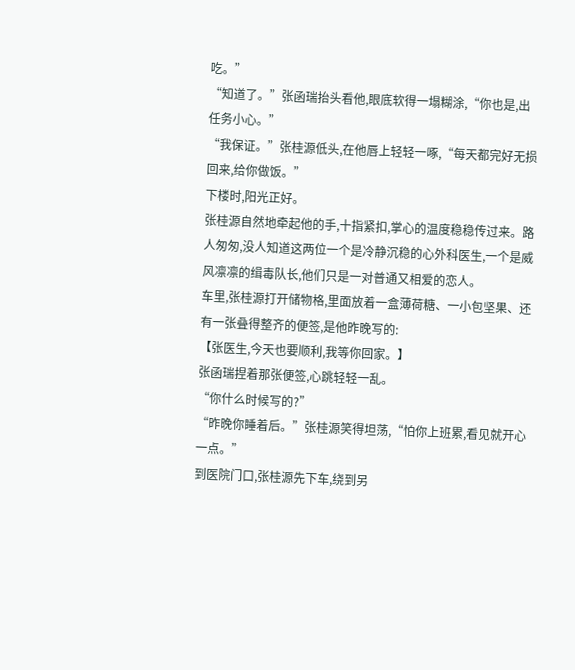吃。”
“知道了。”张函瑞抬头看他,眼底软得一塌糊涂,“你也是,出任务小心。”
“我保证。”张桂源低头,在他唇上轻轻一啄,“每天都完好无损回来,给你做饭。”
下楼时,阳光正好。
张桂源自然地牵起他的手,十指紧扣,掌心的温度稳稳传过来。路人匆匆,没人知道这两位一个是冷静沉稳的心外科医生,一个是威风凛凛的缉毒队长,他们只是一对普通又相爱的恋人。
车里,张桂源打开储物格,里面放着一盒薄荷糖、一小包坚果、还有一张叠得整齐的便签,是他昨晚写的:
【张医生,今天也要顺利,我等你回家。】
张函瑞捏着那张便签,心跳轻轻一乱。
“你什么时候写的?”
“昨晚你睡着后。”张桂源笑得坦荡,“怕你上班累,看见就开心一点。”
到医院门口,张桂源先下车,绕到另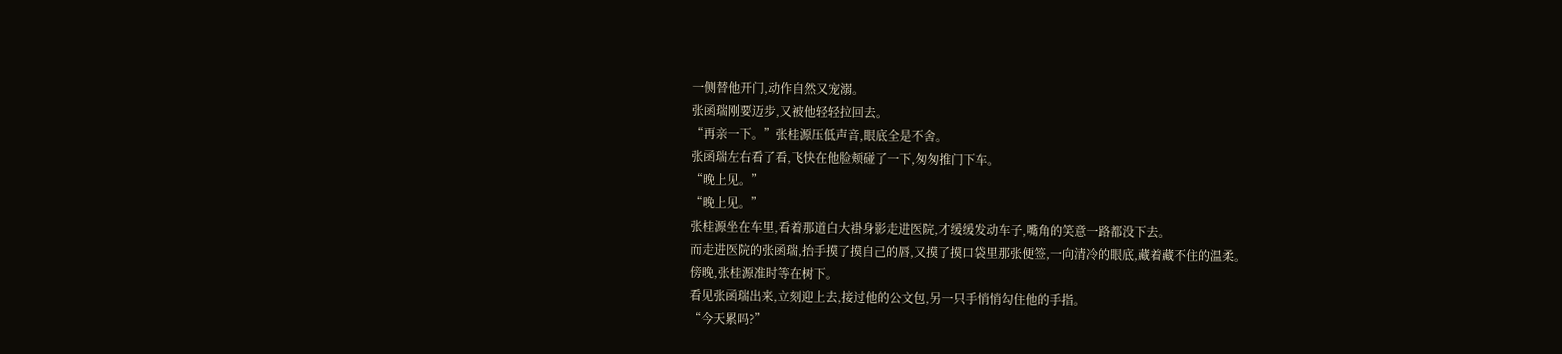一侧替他开门,动作自然又宠溺。
张函瑞刚要迈步,又被他轻轻拉回去。
“再亲一下。”张桂源压低声音,眼底全是不舍。
张函瑞左右看了看,飞快在他脸颊碰了一下,匆匆推门下车。
“晚上见。”
“晚上见。”
张桂源坐在车里,看着那道白大褂身影走进医院,才缓缓发动车子,嘴角的笑意一路都没下去。
而走进医院的张函瑞,抬手摸了摸自己的唇,又摸了摸口袋里那张便签,一向清冷的眼底,藏着藏不住的温柔。
傍晚,张桂源准时等在树下。
看见张函瑞出来,立刻迎上去,接过他的公文包,另一只手悄悄勾住他的手指。
“今天累吗?”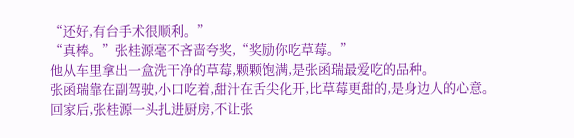“还好,有台手术很顺利。”
“真棒。”张桂源毫不吝啬夸奖,“奖励你吃草莓。”
他从车里拿出一盒洗干净的草莓,颗颗饱满,是张函瑞最爱吃的品种。
张函瑞靠在副驾驶,小口吃着,甜汁在舌尖化开,比草莓更甜的,是身边人的心意。
回家后,张桂源一头扎进厨房,不让张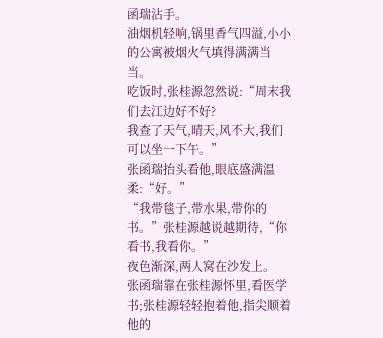函瑞沾手。
油烟机轻响,锅里香气四溢,小小的公寓被烟火气填得满满当当。
吃饭时,张桂源忽然说:“周末我们去江边好不好?
我查了天气,晴天,风不大,我们可以坐一下午。”
张函瑞抬头看他,眼底盛满温柔:“好。”
“我带毯子,带水果,带你的书。”张桂源越说越期待,“你看书,我看你。”
夜色渐深,两人窝在沙发上。
张函瑞靠在张桂源怀里,看医学书;张桂源轻轻抱着他,指尖顺着他的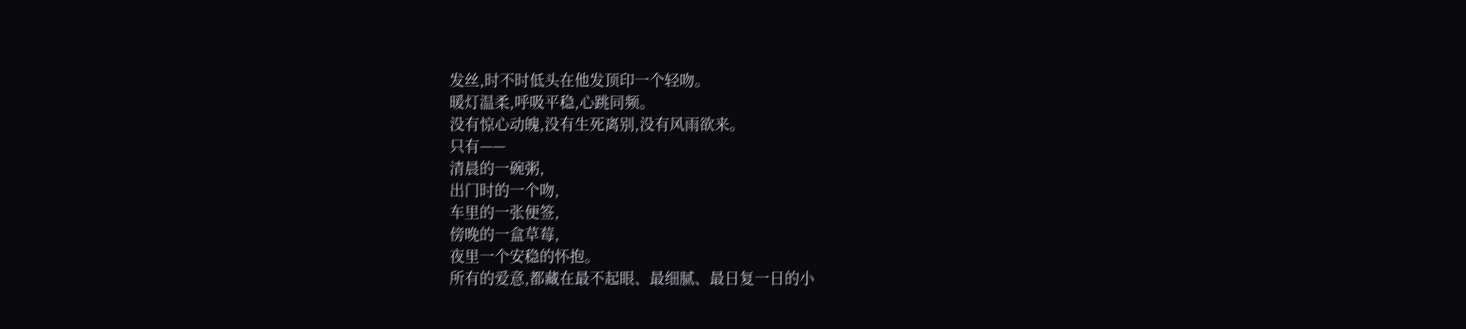发丝,时不时低头在他发顶印一个轻吻。
暖灯温柔,呼吸平稳,心跳同频。
没有惊心动魄,没有生死离别,没有风雨欲来。
只有——
清晨的一碗粥,
出门时的一个吻,
车里的一张便签,
傍晚的一盒草莓,
夜里一个安稳的怀抱。
所有的爱意,都藏在最不起眼、最细腻、最日复一日的小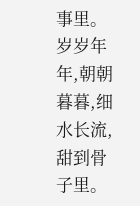事里。
岁岁年年,朝朝暮暮,细水长流,甜到骨子里。